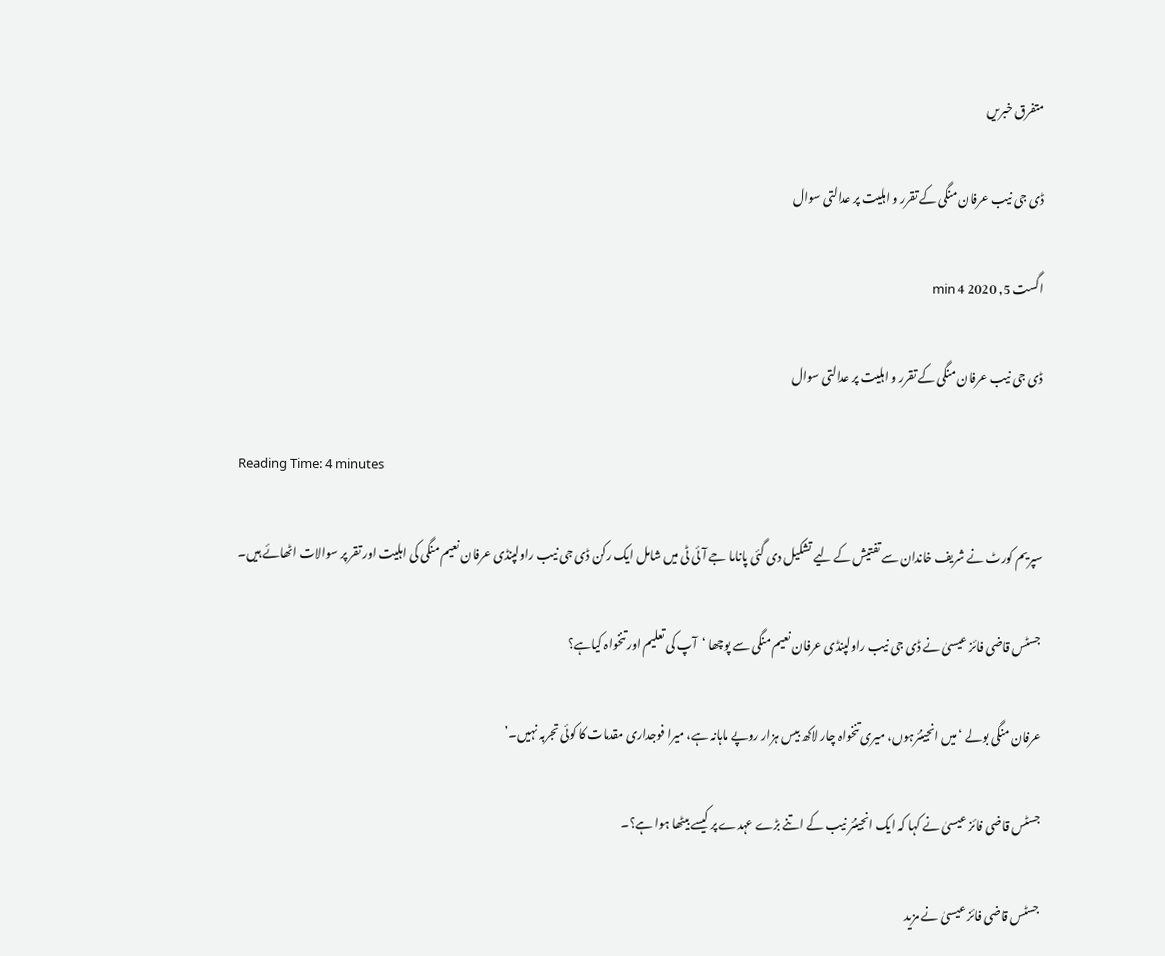متفرق خبریں

ڈی جی نیب عرفان منگی کے تقرر و اہلیت پر عدالتی سوال

اگست 5, 2020 4 min

ڈی جی نیب عرفان منگی کے تقرر و اہلیت پر عدالتی سوال

Reading Time: 4 minutes

سپریم کورٹ نے شریف خاندان سے تفتیش کے لیے تشکیل دی گئی پاناما جے آئی ٹی میں شامل ایک رکن ڈی جی نیب راولپنڈی عرفان نعیم منگی کی اہلیت اور تقر پر سوالات اٹھائے ہیں۔

جسٹس قاضی فائز عیسیٰ نے ڈی جی نیب راولپنڈی عرفان نعیم منگی سے پوچھا ‘آپ کی تعلیم اور تنخواہ کیاہے؟

عرفان منگی بولے ‘میں انجینئرہوں، میری تنخواہ چار لاکھ بیس ہزار روپے ماہانہ ہے، میرا فوجداری مقدمات کا کوئی تجربہ نہیں۔’

جسٹس قاضی فائز عیسیٰ نے کہا کہ ایک انجینئر نیب کے اتنے بڑے عہدے پر کیسے بیٹھا ہوا ہے؟۔

جسٹس قاضی فائز عیسیٰ نے مزید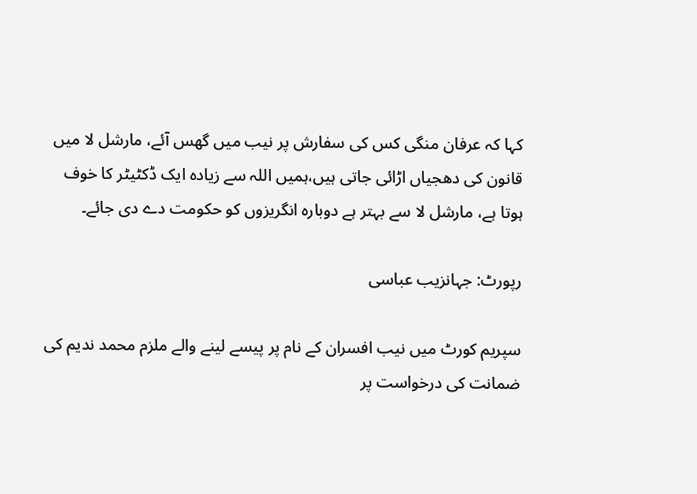کہا کہ عرفان منگی کس کی سفارش پر نیب میں گھس آئے، مارشل لا میں قانون کی دھجیاں اڑائی جاتی ہیں،ہمیں اللہ سے زیادہ ایک ڈکٹیٹر کا خوف ہوتا ہے، مارشل لا سے بہتر ہے دوبارہ انگریزوں کو حکومت دے دی جائے۔

رپورٹ: جہانزیب عباسی

سپریم کورٹ میں نیب افسران کے نام پر پیسے لینے والے ملزم محمد ندیم کی ضمانت کی درخواست پر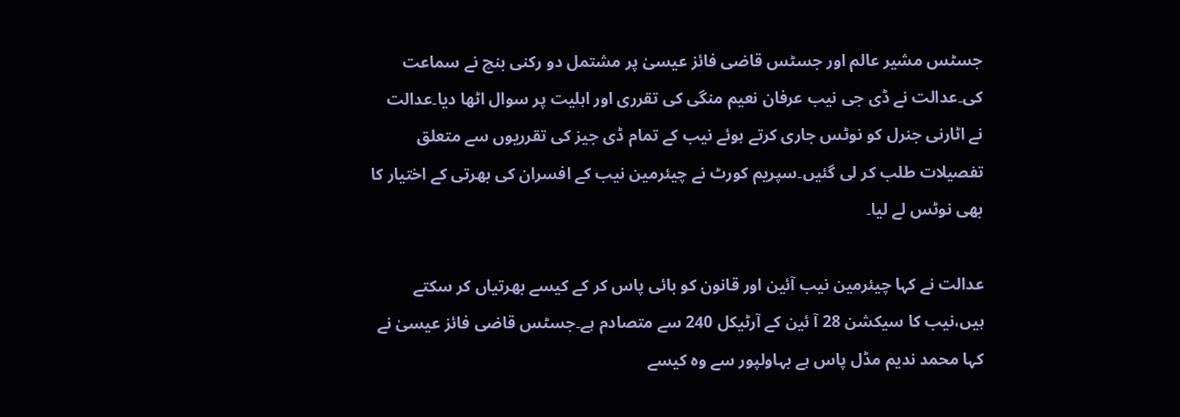جسٹس مشیر عالم اور جسٹس قاضی فائز عیسیٰ پر مشتمل دو رکنی بنچ نے سماعت کی۔عدالت نے ڈی جی نیب عرفان نعیم منگی کی تقرری اور اہلیت پر سوال اٹھا دیا۔عدالت نے اٹارنی جنرل کو نوٹس جاری کرتے ہوئے نیب کے تمام ڈی جیز کی تقرریوں سے متعلق تفصیلات طلب کر لی گئیں۔سپریم کورٹ نے چیئرمین نیب کے افسران کی بھرتی کے اختیار کا بھی نوٹس لے لیا۔

عدالت نے کہا چیئرمین نیب آئین اور قانون کو بائی پاس کر کے کیسے بھرتیاں کر سکتے ہیں،نیب کا سیکشن 28 آ ئین کے آرٹیکل 240 سے متصادم ہے۔جسٹس قاضی فائز عیسیٰ نے کہا محمد ندیم مڈل پاس ہے بہاولپور سے وہ کیسے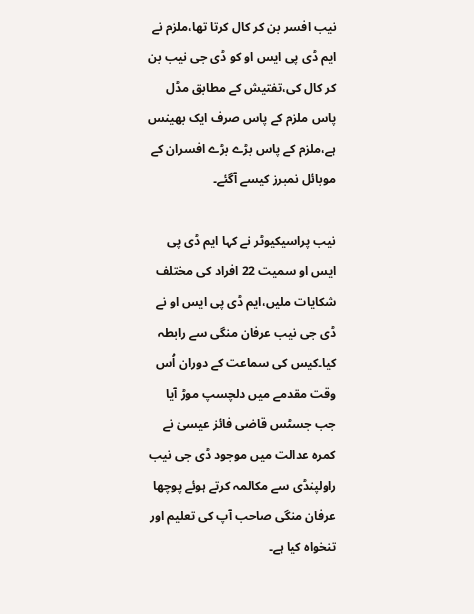نیب افسر بن کر کال کرتا تھا،ملزم نے ایم ڈی پی ایس او کو ڈی جی نیب بن کر کال کی،تفتیش کے مطابق مڈل پاس ملزم کے پاس صرف ایک بھینس ہے،ملزم کے پاس بڑے بڑے افسران کے موبائل نمبرز کیسے آگئے۔

نیب پراسیکیوٹر نے کہا ایم ڈی پی ایس او سمیت 22 افراد کی مختلف شکایات ملیں،ایم ڈی پی ایس او نے ڈی جی نیب عرفان منگی سے رابطہ کیا۔کیس کی سماعت کے دوران اُس وقت مقدمے میں دلچسپ موڑ آیا جب جسٹس قاضی فائز عیسیٰ نے کمرہ عدالت میں موجود ڈی جی نیب راولپنڈی سے مکالمہ کرتے ہوئے پوچھا عرفان منگی صاحب آپ کی تعلیم اور تنخواہ کیا ہے۔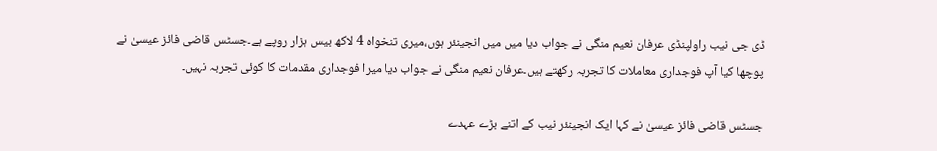ڈی جی نیب راولپنڈی عرفان نعیم منگی نے جواب دیا میں میں انجینئر ہوں،میری تنخواہ 4 لاکھ بیس ہزار روپے ہے۔جسٹس قاضی فائز عیسیٰ نے پوچھا کیا آپ فوجداری معاملات کا تجربہ رکھتے ہیں۔عرفان نعیم منگی نے جواب دیا میرا فوجداری مقدمات کا کوئی تجربہ نہیں۔

جسٹس قاضی فائز عیسیٰ نے کہا ایک انجینئر نیب کے اتنے بڑے عہدے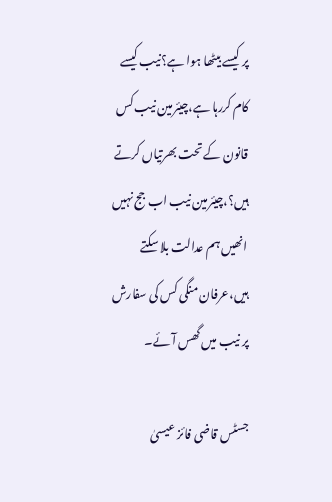پر کیسے بیٹھا ہوا ہے؟نیب کیسے کام کررہا ہے،چیئرمین نیب کس قانون کے تحت بھرتیاں کرتے ہیں؟،چیئرمین نیب اب جج نہیں انھیں ہم عدالت بلا سکتے ہیں،عرفان منگی کس کی سفارش پر نیب میں گھس آئے۔

جسٹس قاضی فائز عیسیٰ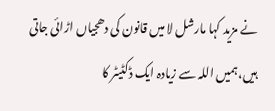نے مزید کہا مارشل لا میں قانون کی دھجیاں اڑائی جاتی ہیں،ہمیں اللہ سے زیادہ ایک ڈکٹیٹر کا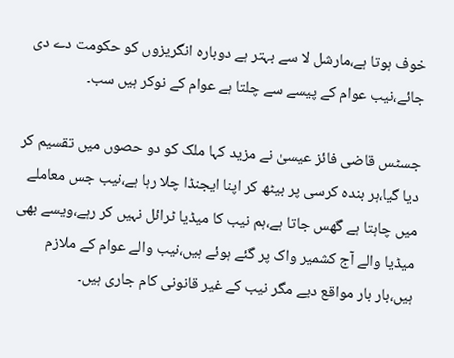خوف ہوتا ہے،مارشل لا سے بہتر ہے دوبارہ انگریزوں کو حکومت دے دی جائے،نیب عوام کے پیسے سے چلتا ہے عوام کے نوکر ہیں سب۔

جسٹس قاضی فائز عیسیٰ نے مزید کہا ملک کو دو حصوں میں تقسیم کر دیا گیا،ہر بندہ کرسی پر بیٹھ کر اپنا ایجنڈا چلا رہا ہے،نیب جس معاملے میں چاہتا ہے گھس جاتا ہے،ہم نیب کا میڈیا ٹرائل نہیں کر رہے،ویسے بھی میڈیا والے آج کشمیر واک پر گئے ہوئے ہیں،نیب والے عوام کے ملازم ہیں،بار بار مواقع دیے مگر نیب کے غیر قانونی کام جاری ہیں۔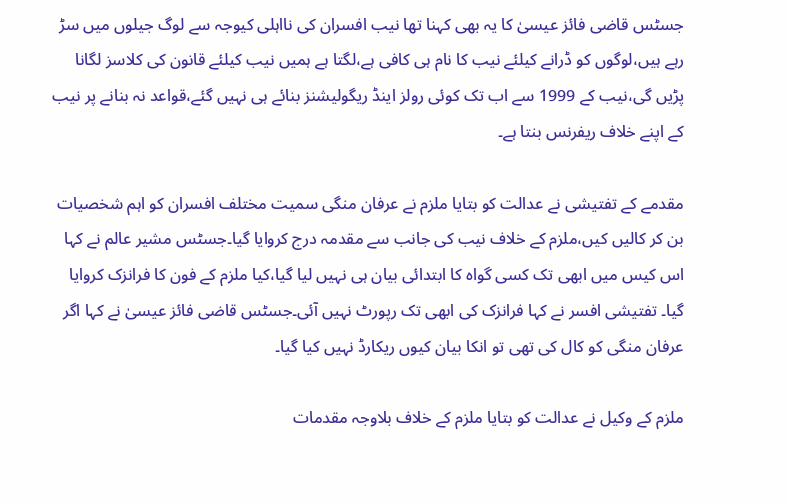جسٹس قاضی فائز عیسیٰ کا یہ بھی کہنا تھا نیب افسران کی نااہلی کیوجہ سے لوگ جیلوں میں سڑ رہے ہیں،لوگوں کو ڈرانے کیلئے نیب کا نام ہی کافی ہے،لگتا ہے ہمیں نیب کیلئے قانون کی کلاسز لگانا پڑیں گی،نیب کے 1999 سے اب تک کوئی رولز اینڈ ریگولیشنز بنائے ہی نہیں گئے،قواعد نہ بنانے پر نیب کے اپنے خلاف ریفرنس بنتا ہے۔

مقدمے کے تفتیشی نے عدالت کو بتایا ملزم نے عرفان منگی سمیت مختلف افسران کو اہم شخصیات بن کر کالیں کیں،ملزم کے خلاف نیب کی جانب سے مقدمہ درج کروایا گیا۔جسٹس مشیر عالم نے کہا اس کیس میں ابھی تک کسی گواہ کا ابتدائی بیان ہی نہیں لیا گیا،کیا ملزم کے فون کا فرانزک کروایا گیا۔ تفتیشی افسر نے کہا فرانزک کی ابھی تک رپورٹ نہیں آئی۔جسٹس قاضی فائز عیسیٰ نے کہا اگر عرفان منگی کو کال کی تھی تو انکا بیان کیوں ریکارڈ نہیں کیا گیا۔

ملزم کے وکیل نے عدالت کو بتایا ملزم کے خلاف بلاوجہ مقدمات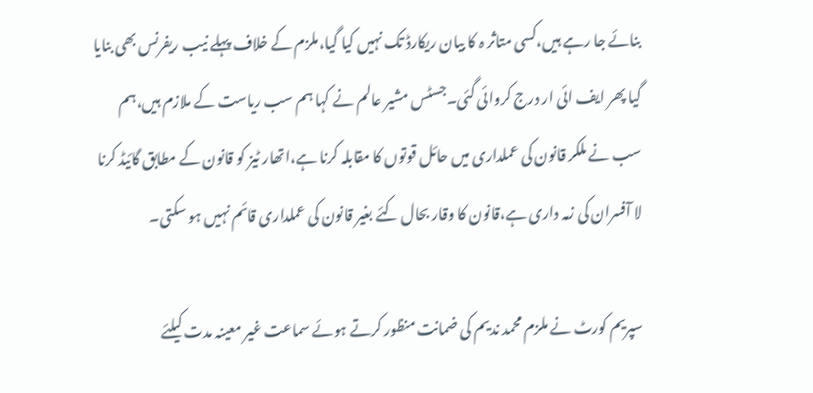بنائے جا رہے ہیں،کسی متاثر ہ کا بیان ریکارڈ تک نہیں کیا گیا،ملزم کے خلاف پہلے نیب ریفرنس بھی بنایا گیا پھر ایف ائی ار درج کروائی گئی۔جسٹس مشیر عالم نے کہا ہم سب ریاست کے ملازم ہیں،ہم سب نے ملکر قانون کی عملداری میں حائل قوتوں کا مقابلہ کرنا ہے،اتھار ٹیز کو قانون کے مطابق گائیڈ کرنا لا آفسران کی زمہ داری ہے،قانون کا وقار بحال کئے بغیر قانون کی عملداری قائم نہیں ہو سکتی۔

سپریم کورٹ نے ملزم محمد ندیم کی ضمانت منظور کرتے ہوئے سماعت غیر معینہ مدت کیلئے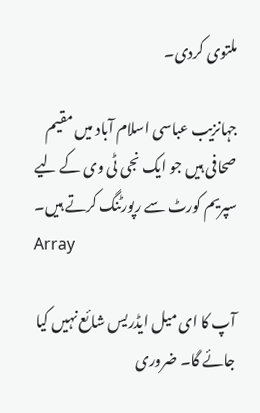ملتوی کردی۔

جہانزیب عباسی اسلام آباد میں مقیم صحافی ہیں جو ایک نجی ٹی وی کے لیے سپریم کورٹ سے رپورٹنگ کرتے ہیں۔
Array

آپ کا ای میل ایڈریس شائع نہیں کیا جائے گا۔ ضروری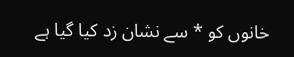خانوں کو * سے نشان زد کیا گیا ہے